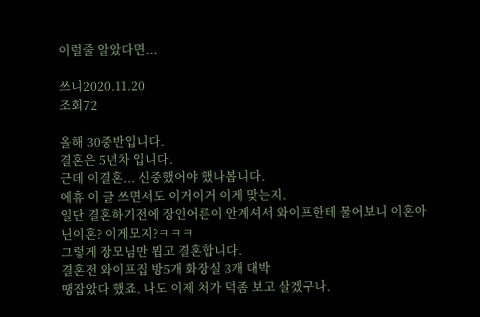이럴줄 알았다면...

쓰니2020.11.20
조회72

올해 30중반입니다.
결혼은 5년차 입니다.
근데 이결혼... 신중했어야 했나봅니다.
에휴 이 글 쓰면서도 이거이거 이게 맞는지.
일단 결혼하기전에 장인어른이 안계셔서 와이프한테 물어보니 이혼아닌이혼? 이게모지?ㅋㅋㅋ
그렇게 장모님만 뵙고 결혼합니다.
결혼전 와이프집 방5개 화장실 3개 대박
땡잡았다 했죠. 나도 이제 처가 덕좀 보고 살겠구나.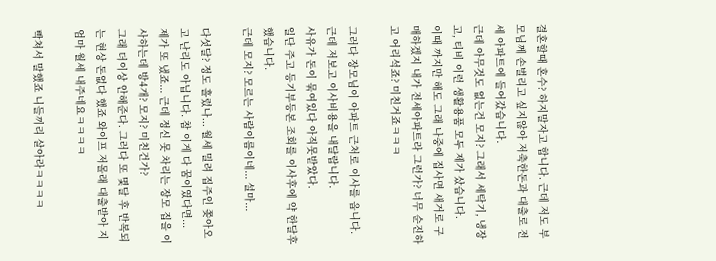결혼할때 혼수? 하지말자고 합니다. 근데 저도 부모님께 손벌리고 싶지않아 저축한돈과 대출로 전세 아파트에 들어갔습니다.
근데 아무것도 없는건 모지? 그래서 세탁기, 냉장고, 티비 이런 생활용품 모두 제가 샀습니다.
이때 까지만 해도 그래 나중에 집사면 새거로 구매하겠지 내가 전세아파트라 그런가? 너무 순진하고 어리석죠? 미친거죠ㅋㅋㅋ

그러다 장모님이 아파트 근처로 이사를 옵니다.
근데 저보고 이사비용을 내달랍니다.
사유가 돈이 묶여있다 아직못받았다.
일단 주고 등기부등본 조회를 이사후에 약 한달후 했습니다.
근데 모지? 모르는 사람이름이네... 설마...

다섯달? 정도 흘렀나... 월세 밀려 집주인 쫒아오고 난리도 아닙니다. 참 이게 다 꿈이였다면...
제가 또 냈죠... 근데 정신 못 차리는 장모 집을 이사하는데 방4개? 모지? 미친건가?
그래 더이상 안해준다. 그러다 또 몇달 후 반복되는 현상 돈없다 했죠 와이프 저몰래 대출받아 지 엄마 월세 내주네요ㅋㅋㅋㅋ

빡쳐서 말했죠 니들끼리 살아라ㅋㅋㅋㅋ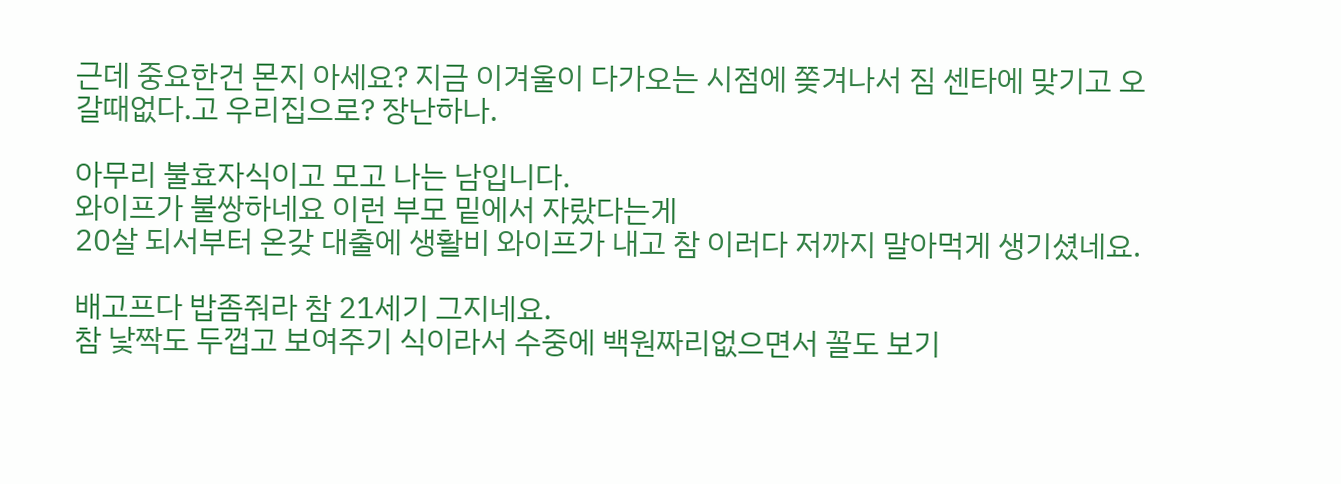근데 중요한건 몬지 아세요? 지금 이겨울이 다가오는 시점에 쫒겨나서 짐 센타에 맞기고 오갈때없다.고 우리집으로? 장난하나.

아무리 불효자식이고 모고 나는 남입니다.
와이프가 불쌍하네요 이런 부모 밑에서 자랐다는게
20살 되서부터 온갖 대출에 생활비 와이프가 내고 참 이러다 저까지 말아먹게 생기셨네요.

배고프다 밥좀줘라 참 21세기 그지네요.
참 낯짝도 두껍고 보여주기 식이라서 수중에 백원짜리없으면서 꼴도 보기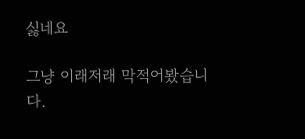싫네요

그냥 이래저래 막적어봤습니다.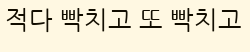적다 빡치고 또 빡치고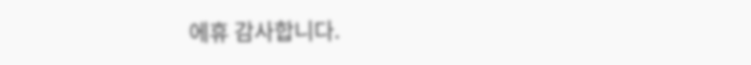에휴 감사합니다.